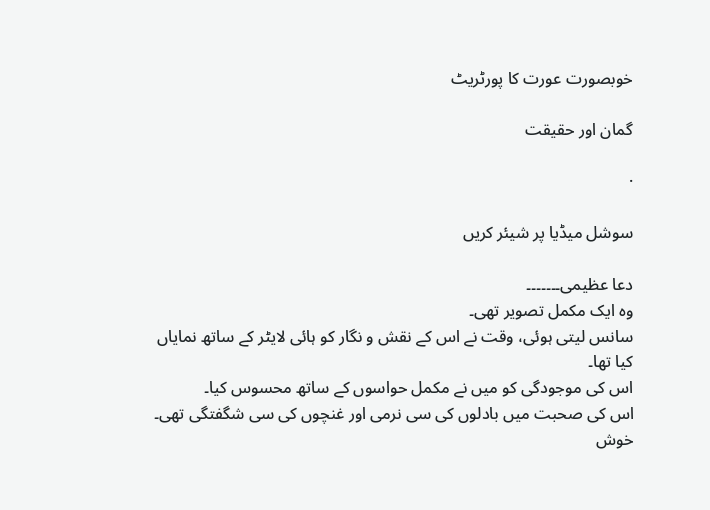خوبصورت عورت کا پورٹریٹ

گمان اور حقیقت

·

سوشل میڈیا پر شیئر کریں

دعا عظیمی۔۔۔۔۔۔۔
وہ ایک مکمل تصویر تھی۔
سانس لیتی ہوئی، وقت نے اس کے نقش و نگار کو ہائی لایٹر کے ساتھ نمایاں کیا تھا۔
اس کی موجودگی کو میں نے مکمل حواسوں کے ساتھ محسوس کیا۔
اس کی صحبت میں بادلوں کی سی نرمی اور غنچوں کی سی شگفتگی تھی۔ خوش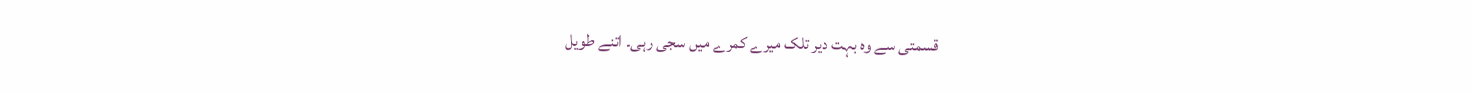قسمتی سے وہ بہت دیر تلک میرے کمرے میں سجی رہی۔ اتنے طویل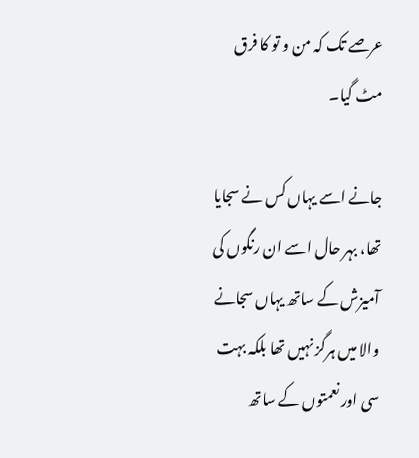عرصے تک کہ من و تو کا فرق مٹ گیا۔

جانے اسے یہاں کس نے سجایا تھا، بہر حال اسے ان رنگوں کی آمیزش کے ساتھ یہاں سجانے والا میں ہرگز نہیں تھا بلکہ بہت سی اور نعمتوں کے ساتھ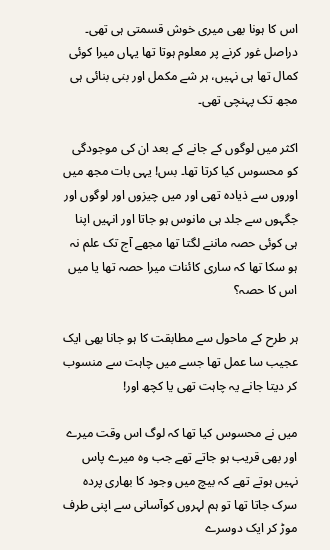اس کا ہونا بھی میری خوش قسمتی ہی تھی۔
دراصل غور کرنے پر معلوم ہوتا تھا یہاں میرا کوئی کمال تھا ہی نہیں، ہر شے مکمل اور بنی بنائی ہی مجھ تک پہنچی تھی۔

اکثر میں لوگوں کے جانے کے بعد ان کی موجودگی کو محسوس کیا کرتا تھا۔ بس! یہی بات مجھ میں اوروں سے ذیادہ تھی اور میں چیزوں اور لوگوں اور جگہوں سے جلد ہی مانوس ہو جاتا اور انہیں اپنا ہی کوئی حصہ ماننے لگتا تھا مجھے آج تک علم نہ ہو سکا تھا کہ ساری کائنات میرا حصہ تھا یا میں اس کا حصہ؟

ہر طرح کے ماحول سے مطابقت کا ہو جانا بھی ایک عجیب سا عمل تھا جسے میں چاہت سے منسوب کر دیتا جانے یہ چاہت تھی یا کچھ اور!

میں نے محسوس کیا تھا کہ لوگ اس وقت میرے اور بھی قریب ہو جاتے تھے جب وہ میرے پاس نہیں ہوتے تھے کہ بیچ میں وجود کا بھاری پردہ سرک جاتا تھا تو ہم لہروں کوآسانی سے اپنی طرف موڑ کر ایک دوسرے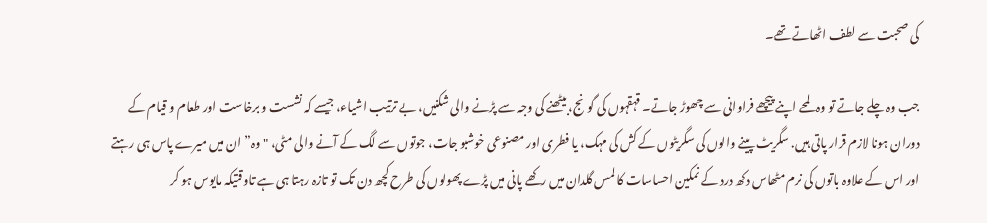کی صحبت سے لطف اٹھاتے تھے۔

جب وہ چلے جاتے تو وہ لمحے اپنے پیچھے فراوانی سے چھوڑ جاتے۔ قہقہوں کی گونج، بیٹھنے کی وجہ سے پڑنے والی شکنیں، بے ترتیب اشیاء، جیسے کہ نشست و برخاست اور طعام و قیام کے دوران ہونا لازم قرار پاتی ہیں. سگریٹ پینے والوں کی سگریٹوں کے کش کی مہک، یا فطری اور مصنوعی خوشبو جات، جوتوں سے لگ کے آنے والی مٹی، "وہ” ان میں میرے پاس ہی رہتے اور اس کے علاوہ باتوں کی نرم مٹھاس دکھ درد کے نمکین احساسات کا لمس گلدان میں رکھے پانی میں پڑے پھولوں کی طرح کچھ دن تک تو تازہ رہتا ہی ہے تاوقتیکہ مایوس ہو کر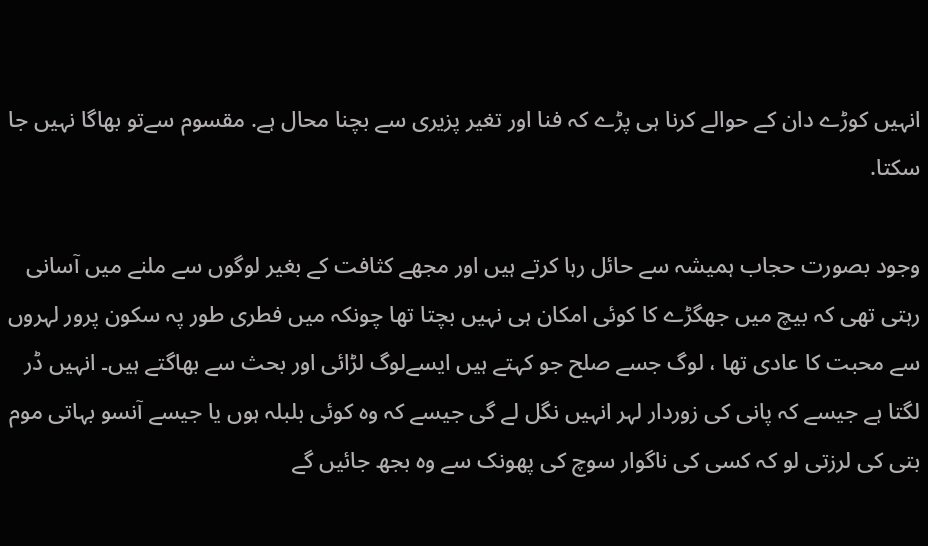انہیں کوڑے دان کے حوالے کرنا ہی پڑے کہ فنا اور تغیر پزیری سے بچنا محال ہے. مقسوم سےتو بھاگا نہیں جا سکتا.

وجود بصورت حجاب ہمیشہ سے حائل رہا کرتے ہیں اور مجھے کثافت کے بغیر لوگوں سے ملنے میں آسانی رہتی تھی کہ بیچ میں جھگڑے کا کوئی امکان ہی نہیں بچتا تھا چونکہ میں فطری طور پہ سکون پرور لہروں سے محبت کا عادی تھا ، لوگ جسے صلح جو کہتے ہیں ایسےلوگ لڑائی اور بحث سے بھاگتے ہیں۔ انہیں ڈر لگتا ہے جیسے کہ پانی کی زوردار لہر انہیں نگل لے گی جیسے کہ وہ کوئی بلبلہ ہوں یا جیسے آنسو بہاتی موم بتی کی لرزتی لو کہ کسی کی ناگوار سوچ کی پھونک سے وہ بجھ جائیں گے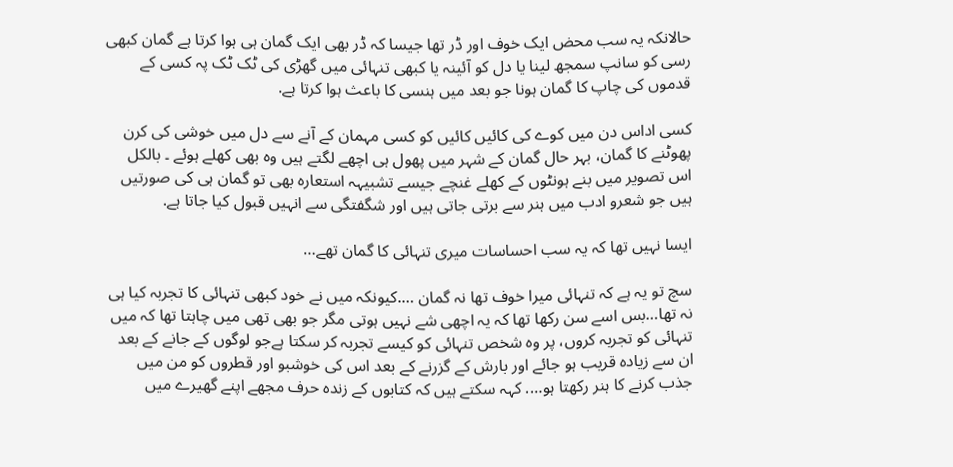حالانکہ یہ سب محض ایک خوف اور ڈر تھا جیسا کہ ڈر بھی ایک گمان ہی ہوا کرتا ہے گمان کبھی رسی کو سانپ سمجھ لینا یا دل کو آئینہ یا کبھی تنہائی میں گھڑی کی ٹک ٹک پہ کسی کے قدموں کی چاپ کا گمان ہونا جو بعد میں ہنسی کا باعث ہوا کرتا ہے.

کسی اداس دن میں کوے کی کائیں کائیں کو کسی مہمان کے آنے سے دل میں خوشی کی کرن پھوٹنے کا گمان، بہر حال گمان کے شہر میں پھول ہی اچھے لگتے ہیں وہ بھی کھلے ہوئے ۔ بالکل اس تصویر میں بنے ہونٹوں کے کھلے غنچے جیسے تشبیہہ استعارہ بھی تو گمان ہی کی صورتیں ہیں جو شعرو ادب میں ہنر سے برتی جاتی ہیں اور شگفتگی سے انہیں قبول کیا جاتا ہے.

ایسا نہیں تھا کہ یہ سب احساسات میری تنہائی کا گمان تھے…

سچ تو یہ ہے کہ تنہائی میرا خوف تھا نہ گمان ….کیونکہ میں نے خود کبھی تنہائی کا تجربہ کیا ہی نہ تھا…بس اسے سن رکھا تھا کہ یہ اچھی شے نہیں ہوتی مگر جو بھی تھی میں چاہتا تھا کہ میں تنہائی کو تجربہ کروں، پر وہ شخص تنہائی کو کیسے تجربہ کر سکتا ہےجو لوگوں کے جانے کے بعد ان سے زیادہ قریب ہو جائے اور بارش کے گزرنے کے بعد اس کی خوشبو اور قطروں کو من میں جذب کرنے کا ہنر رکھتا ہو…. کہہ سکتے ہیں کہ کتابوں کے زندہ حرف مجھے اپنے گھیرے میں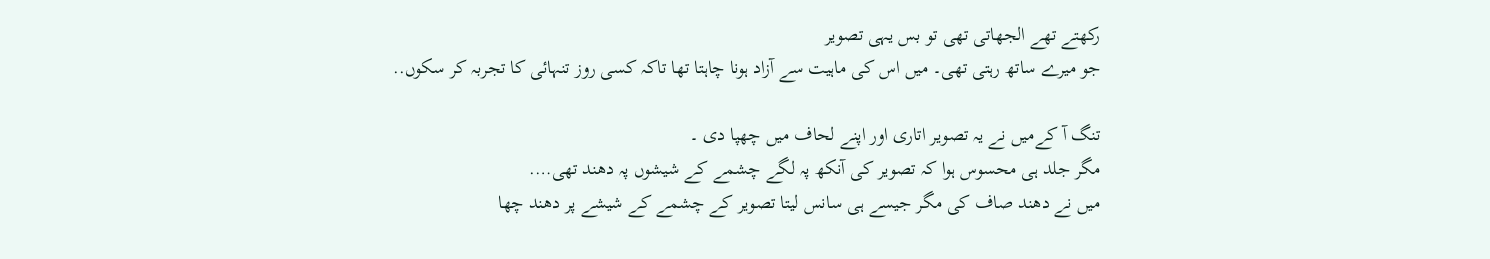رکھتے تھے الجھاتی تھی تو بس یہی تصویر
جو میرے ساتھ رہتی تھی۔ میں اس کی ماہیت سے آزاد ہونا چاہتا تھا تاکہ کسی روز تنہائی کا تجربہ کر سکوں..

تنگ آ کےمیں نے یہ تصویر اتاری اور اپنے لحاف میں چھپا دی ۔
مگر جلد ہی محسوس ہوا کہ تصویر کی آنکھ پہ لگے چشمے کے شیشوں پہ دھند تھی….
میں نے دھند صاف کی مگر جیسے ہی سانس لیتا تصویر کے چشمے کے شیشے پر دھند چھا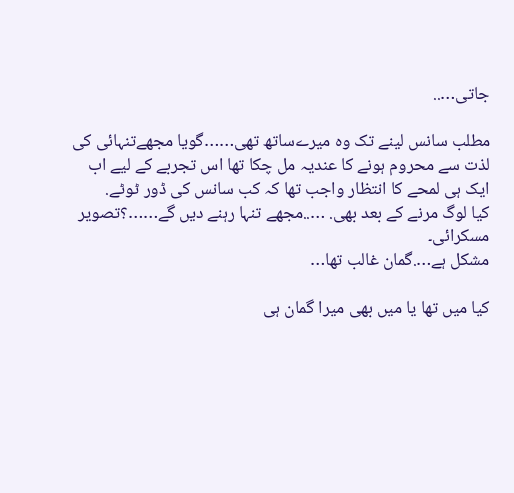جاتی…..

مطلب سانس لینے تک وہ میرےساتھ تھی……گویا مجھےتنہائی کی لذت سے محروم ہونے کا عندیہ مل چکا تھا اس تجربے کے لیے اب ایک ہی لمحے کا انتظار واجب تھا کہ کب سانس کی ڈور ٹوٹے.
کیا لوگ مرنے کے بعد بھی. …..مجھے تنہا رہنے دیں گے……؟تصویر مسکرائی۔
مشکل ہے….گمان غالب تھا…

کیا میں تھا یا میں بھی میرا گمان ہی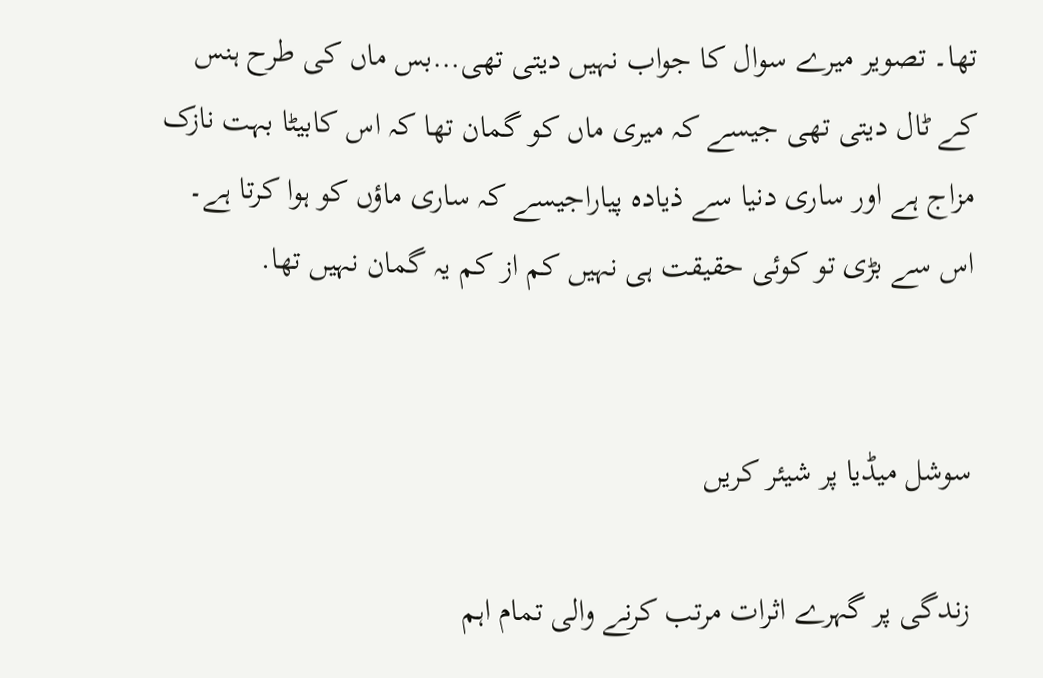تھا۔ تصویر میرے سوال کا جواب نہیں دیتی تھی…بس ماں کی طرح ہنس کے ٹال دیتی تھی جیسے کہ میری ماں کو گمان تھا کہ اس کابیٹا بہت نازک مزاج ہے اور ساری دنیا سے ذیادہ پیاراجیسے کہ ساری ماؤں کو ہوا کرتا ہے۔ اس سے بڑی تو کوئی حقیقت ہی نہیں کم از کم یہ گمان نہیں تھا.


سوشل میڈیا پر شیئر کریں

زندگی پر گہرے اثرات مرتب کرنے والی تمام اہم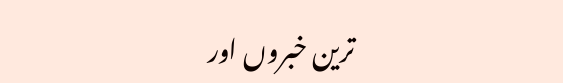ترین خبروں اور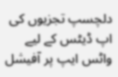دلچسپ تجزیوں کی اپ ڈیٹس کے لیے واٹس ایپ پر آفیشل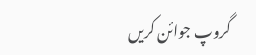گروپ جوائن کریں